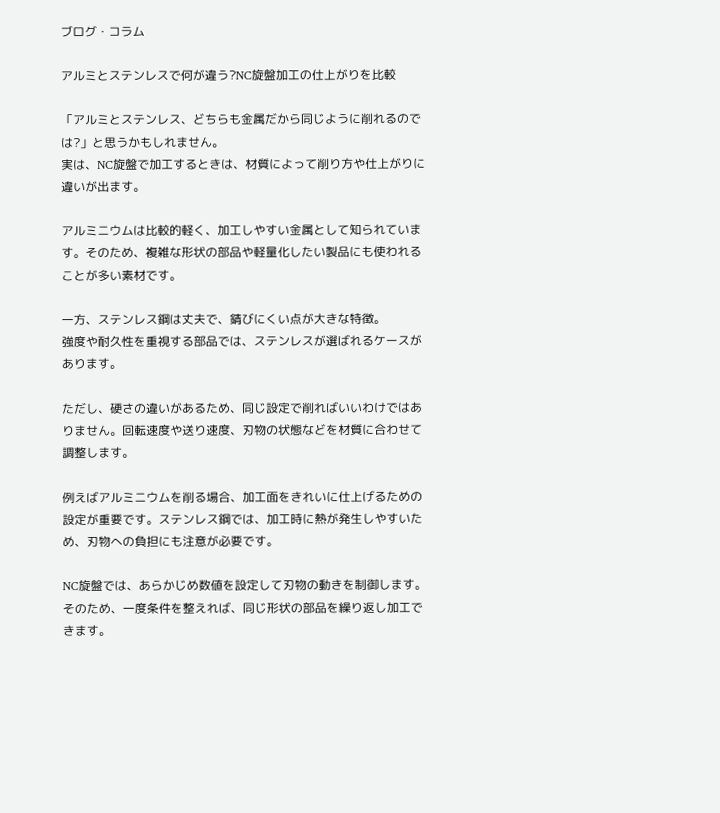ブログ・コラム

アルミとステンレスで何が違う?NC旋盤加工の仕上がりを比較

「アルミとステンレス、どちらも金属だから同じように削れるのでは?」と思うかもしれません。
実は、NC旋盤で加工するときは、材質によって削り方や仕上がりに違いが出ます。

アルミニウムは比較的軽く、加工しやすい金属として知られています。そのため、複雑な形状の部品や軽量化したい製品にも使われることが多い素材です。

一方、ステンレス鋼は丈夫で、錆びにくい点が大きな特徴。
強度や耐久性を重視する部品では、ステンレスが選ばれるケースがあります。

ただし、硬さの違いがあるため、同じ設定で削ればいいわけではありません。回転速度や送り速度、刃物の状態などを材質に合わせて調整します。

例えばアルミニウムを削る場合、加工面をきれいに仕上げるための設定が重要です。ステンレス鋼では、加工時に熱が発生しやすいため、刃物への負担にも注意が必要です。

NC旋盤では、あらかじめ数値を設定して刃物の動きを制御します。そのため、一度条件を整えれば、同じ形状の部品を繰り返し加工できます。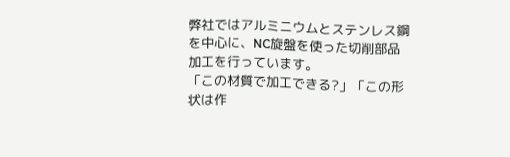弊社ではアルミニウムとステンレス鋼を中心に、NC旋盤を使った切削部品加工を行っています。
「この材質で加工できる?」「この形状は作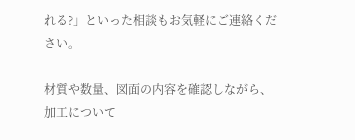れる?」といった相談もお気軽にご連絡ください。

材質や数量、図面の内容を確認しながら、加工について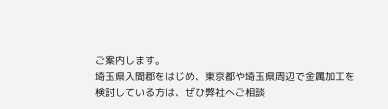ご案内します。
埼玉県入間郡をはじめ、東京都や埼玉県周辺で金属加工を検討している方は、ぜひ弊社へご相談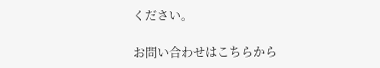ください。

お問い合わせはこちらから